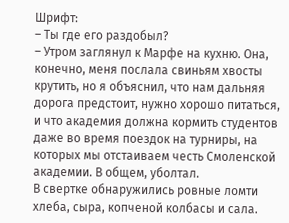Шрифт:
– Ты где его раздобыл?
– Утром заглянул к Марфе на кухню. Она, конечно, меня послала свиньям хвосты крутить, но я объяснил, что нам дальняя дорога предстоит, нужно хорошо питаться, и что академия должна кормить студентов даже во время поездок на турниры, на которых мы отстаиваем честь Смоленской академии. В общем, уболтал.
В свертке обнаружились ровные ломти хлеба, сыра, копченой колбасы и сала.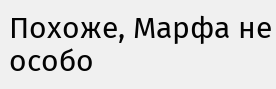Похоже, Марфа не особо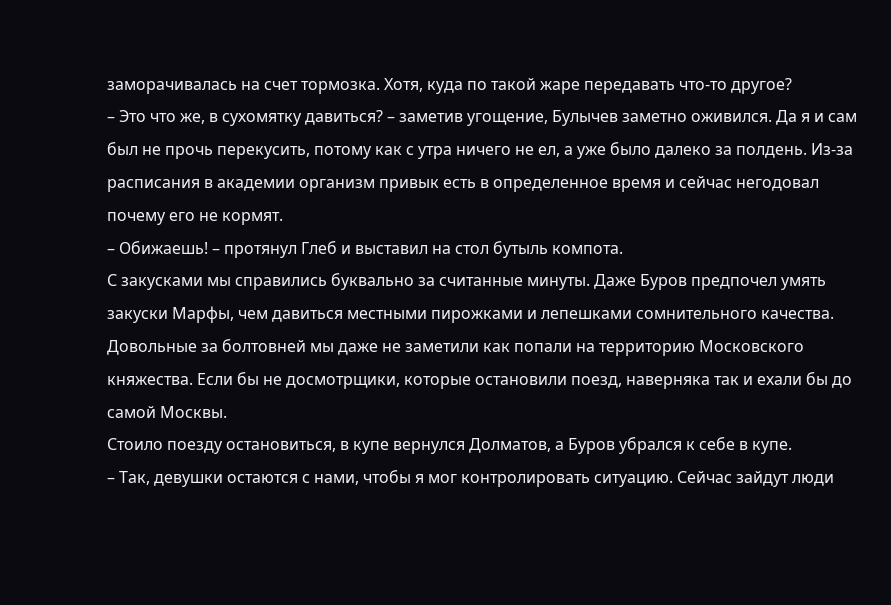заморачивалась на счет тормозка. Хотя, куда по такой жаре передавать что-то другое?
– Это что же, в сухомятку давиться? – заметив угощение, Булычев заметно оживился. Да я и сам был не прочь перекусить, потому как с утра ничего не ел, а уже было далеко за полдень. Из-за расписания в академии организм привык есть в определенное время и сейчас негодовал почему его не кормят.
– Обижаешь! – протянул Глеб и выставил на стол бутыль компота.
С закусками мы справились буквально за считанные минуты. Даже Буров предпочел умять закуски Марфы, чем давиться местными пирожками и лепешками сомнительного качества.
Довольные за болтовней мы даже не заметили как попали на территорию Московского княжества. Если бы не досмотрщики, которые остановили поезд, наверняка так и ехали бы до самой Москвы.
Стоило поезду остановиться, в купе вернулся Долматов, а Буров убрался к себе в купе.
– Так, девушки остаются с нами, чтобы я мог контролировать ситуацию. Сейчас зайдут люди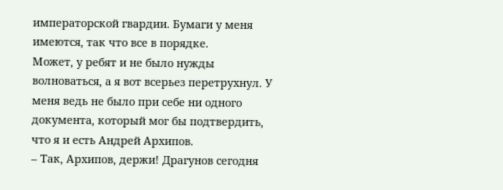императорской гвардии. Бумаги у меня имеются, так что все в порядке.
Может, у ребят и не было нужды волноваться, а я вот всерьез перетрухнул. У меня ведь не было при себе ни одного документа, который мог бы подтвердить, что я и есть Андрей Архипов.
– Так, Архипов, держи! Драгунов сегодня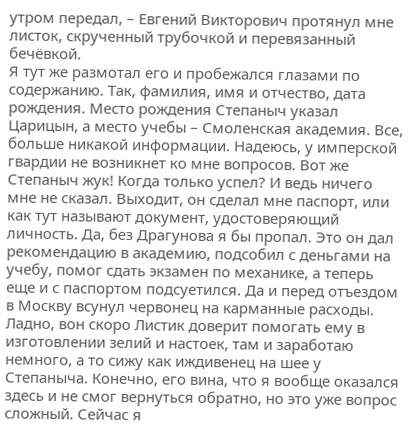утром передал, – Евгений Викторович протянул мне листок, скрученный трубочкой и перевязанный бечёвкой.
Я тут же размотал его и пробежался глазами по содержанию. Так, фамилия, имя и отчество, дата рождения. Место рождения Степаныч указал Царицын, а место учебы – Смоленская академия. Все, больше никакой информации. Надеюсь, у имперской гвардии не возникнет ко мне вопросов. Вот же Степаныч жук! Когда только успел? И ведь ничего мне не сказал. Выходит, он сделал мне паспорт, или как тут называют документ, удостоверяющий личность. Да, без Драгунова я бы пропал. Это он дал рекомендацию в академию, подсобил с деньгами на учебу, помог сдать экзамен по механике, а теперь еще и с паспортом подсуетился. Да и перед отъездом в Москву всунул червонец на карманные расходы.
Ладно, вон скоро Листик доверит помогать ему в изготовлении зелий и настоек, там и заработаю немного, а то сижу как иждивенец на шее у Степаныча. Конечно, его вина, что я вообще оказался здесь и не смог вернуться обратно, но это уже вопрос сложный. Сейчас я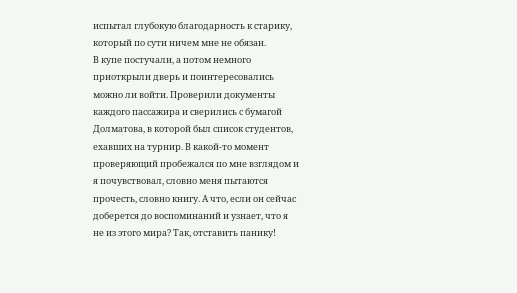испытал глубокую благодарность к старику, который по сути ничем мне не обязан.
В купе постучали, а потом немного приоткрыли дверь и поинтересовались можно ли войти. Проверили документы каждого пассажира и сверились с бумагой Долматова, в которой был список студентов, ехавших на турнир. В какой-то момент проверяющий пробежался по мне взглядом и я почувствовал, словно меня пытаются прочесть, словно книгу. А что, если он сейчас доберется до воспоминаний и узнает, что я не из этого мира? Так, отставить панику!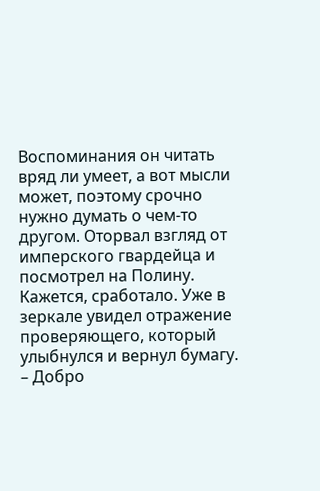Воспоминания он читать вряд ли умеет, а вот мысли может, поэтому срочно нужно думать о чем-то другом. Оторвал взгляд от имперского гвардейца и посмотрел на Полину. Кажется, сработало. Уже в зеркале увидел отражение проверяющего, который улыбнулся и вернул бумагу.
– Добро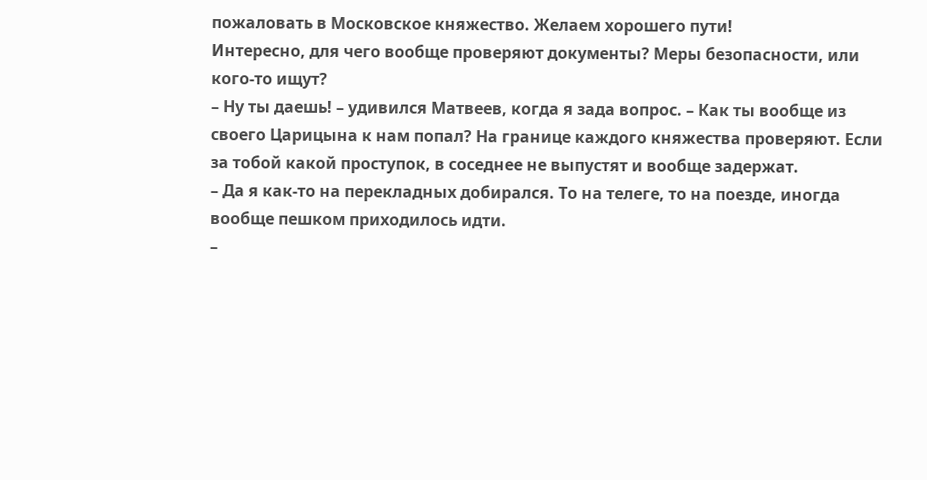пожаловать в Московское княжество. Желаем хорошего пути!
Интересно, для чего вообще проверяют документы? Меры безопасности, или кого-то ищут?
– Ну ты даешь! – удивился Матвеев, когда я зада вопрос. – Как ты вообще из своего Царицына к нам попал? На границе каждого княжества проверяют. Если за тобой какой проступок, в соседнее не выпустят и вообще задержат.
– Да я как-то на перекладных добирался. То на телеге, то на поезде, иногда вообще пешком приходилось идти.
–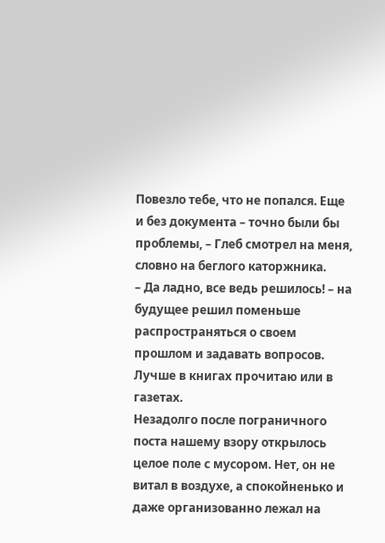Повезло тебе, что не попался. Еще и без документа – точно были бы проблемы, – Глеб смотрел на меня, словно на беглого каторжника.
– Да ладно, все ведь решилось! – на будущее решил поменьше распространяться о своем прошлом и задавать вопросов. Лучше в книгах прочитаю или в газетах.
Незадолго после пограничного поста нашему взору открылось целое поле с мусором. Нет, он не витал в воздухе, а спокойненько и даже организованно лежал на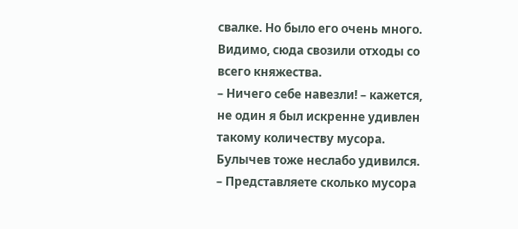свалке. Но было его очень много. Видимо, сюда свозили отходы со всего княжества.
– Ничего себе навезли! – кажется, не один я был искренне удивлен такому количеству мусора. Булычев тоже неслабо удивился. – Представляете сколько мусора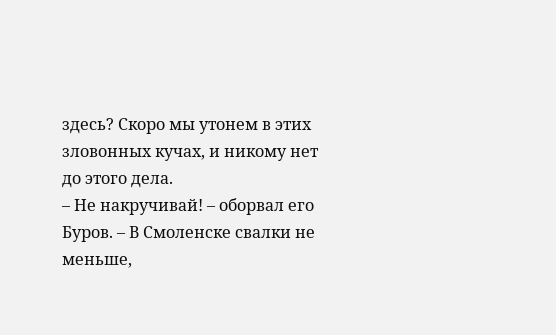здесь? Скоро мы утонем в этих зловонных кучах, и никому нет до этого дела.
– Не накручивай! – оборвал его Буров. – В Смоленске свалки не меньше,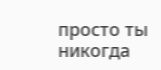просто ты никогда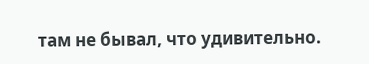там не бывал, что удивительно.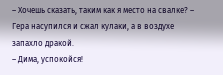– Хочешь сказать, таким как я место на свалке? – Гера насупился и сжал кулаки, а в воздухе запахло дракой.
– Дима, успокойся!